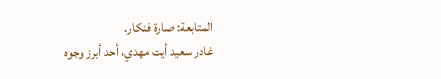المتابعة: صارة فنكار.
غادر سعيد أيت مهدي، أحد أبرز وجوه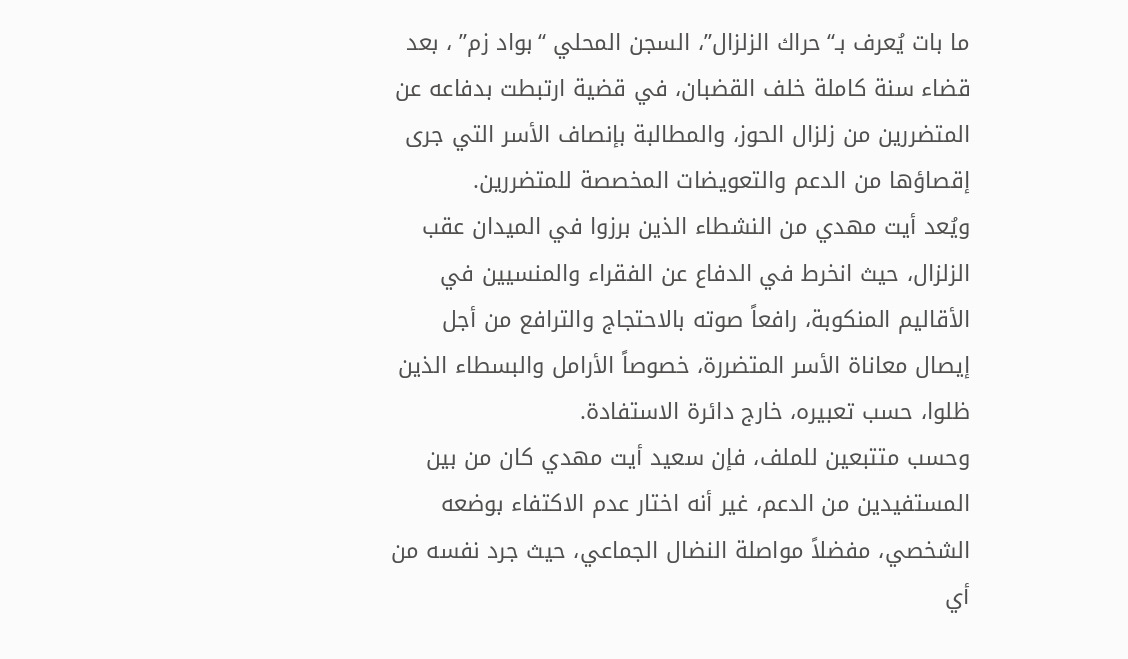ما بات يُعرف بـ“حراك الزلزال”، السجن المحلي “بواد زم” ، بعد قضاء سنة كاملة خلف القضبان، في قضية ارتبطت بدفاعه عن المتضررين من زلزال الحوز، والمطالبة بإنصاف الأسر التي جرى إقصاؤها من الدعم والتعويضات المخصصة للمتضررين.
ويُعد أيت مهدي من النشطاء الذين برزوا في الميدان عقب الزلزال، حيث انخرط في الدفاع عن الفقراء والمنسيين في الأقاليم المنكوبة، رافعاً صوته بالاحتجاج والترافع من أجل إيصال معاناة الأسر المتضررة، خصوصاً الأرامل والبسطاء الذين ظلوا، حسب تعبيره، خارج دائرة الاستفادة.
وحسب متتبعين للملف، فإن سعيد أيت مهدي كان من بين المستفيدين من الدعم، غير أنه اختار عدم الاكتفاء بوضعه الشخصي، مفضلاً مواصلة النضال الجماعي، حيث جرد نفسه من أي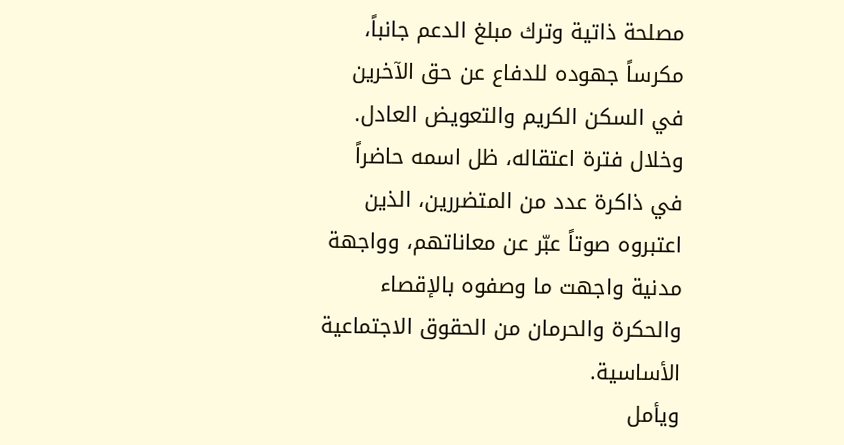مصلحة ذاتية وترك مبلغ الدعم جانباً، مكرساً جهوده للدفاع عن حق الآخرين في السكن الكريم والتعويض العادل.
وخلال فترة اعتقاله، ظل اسمه حاضراً في ذاكرة عدد من المتضررين، الذين اعتبروه صوتاً عبّر عن معاناتهم، وواجهة مدنية واجهت ما وصفوه بالإقصاء والحكرة والحرمان من الحقوق الاجتماعية الأساسية.
ويأمل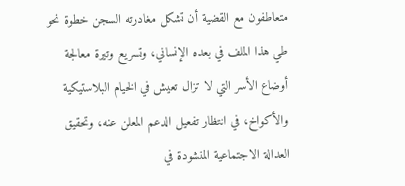متعاطفون مع القضية أن تشكل مغادرته السجن خطوة نحو طي هذا الملف في بعده الإنساني، وتسريع وتيرة معالجة أوضاع الأسر التي لا تزال تعيش في الخيام البلاستيكية والأكواخ، في انتظار تفعيل الدعم المعلن عنه، وتحقيق العدالة الاجتماعية المنشودة في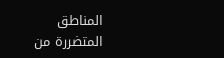المناطق المتضررة من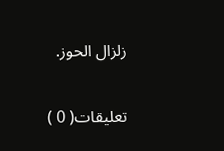زلزال الحوز.


تعليقات( 0 )